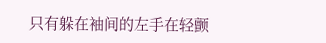只有躲在袖间的左手在轻颤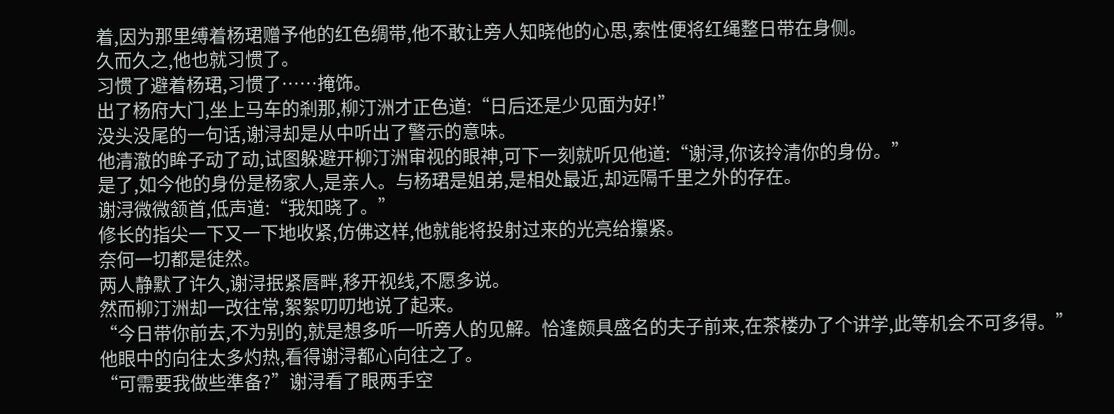着,因为那里缚着杨珺赠予他的红色绸带,他不敢让旁人知晓他的心思,索性便将红绳整日带在身侧。
久而久之,他也就习惯了。
习惯了避着杨珺,习惯了……掩饰。
出了杨府大门,坐上马车的剎那,柳汀洲才正色道:“日后还是少见面为好!”
没头没尾的一句话,谢浔却是从中听出了警示的意味。
他清澈的眸子动了动,试图躲避开柳汀洲审视的眼神,可下一刻就听见他道:“谢浔,你该拎清你的身份。”
是了,如今他的身份是杨家人,是亲人。与杨珺是姐弟,是相处最近,却远隔千里之外的存在。
谢浔微微颔首,低声道:“我知晓了。”
修长的指尖一下又一下地收紧,仿佛这样,他就能将投射过来的光亮给攥紧。
奈何一切都是徒然。
两人静默了许久,谢浔抿紧唇畔,移开视线,不愿多说。
然而柳汀洲却一改往常,絮絮叨叨地说了起来。
“今日带你前去,不为别的,就是想多听一听旁人的见解。恰逢颇具盛名的夫子前来,在茶楼办了个讲学,此等机会不可多得。”
他眼中的向往太多灼热,看得谢浔都心向往之了。
“可需要我做些準备?”谢浔看了眼两手空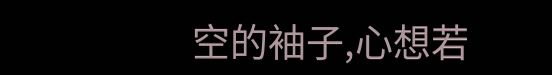空的袖子,心想若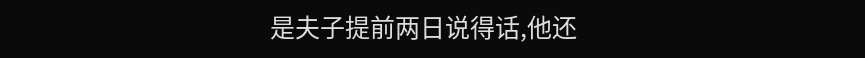是夫子提前两日说得话,他还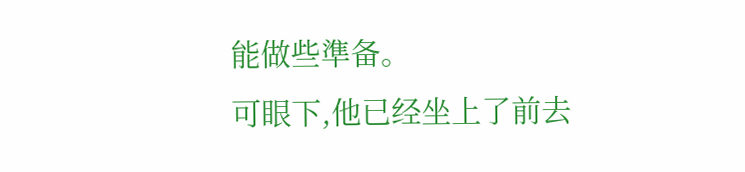能做些準备。
可眼下,他已经坐上了前去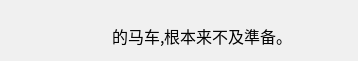的马车,根本来不及準备。